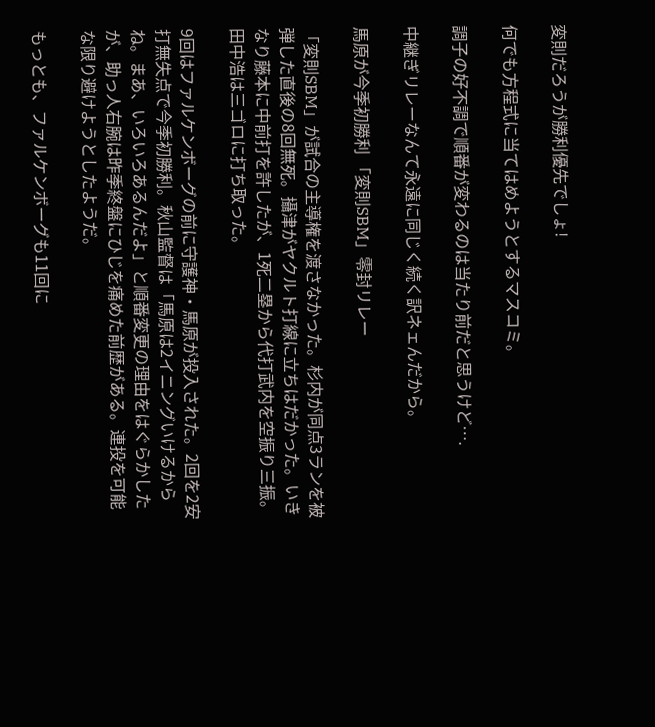変則だろうが勝利優先でしょ!

何でも方程式に当てはめようとするマスコミ。

調子の好不調で順番が変わるのは当たり前だと思うけど….

中継ぎリレーなんて永遠に同じく続く訳ネェんだから。

馬原が今季初勝利 「変則SBM」零封リレー

「変則SBM」が試合の主導権を渡さなかった。杉内が同点3ランを被弾した直後の8回無死。攝津がヤクルト打線に立ちはだかった。いきなり藤本に中前打を許したが、1死二塁から代打武内を空振り三振。田中浩は三ゴロに打ち取った。

9回はファルケンボーグの前に守護神・馬原が投入された。2回を2安打無失点で今季初勝利。秋山監督は「馬原は2イニングいけるからね。まあ、いろいろあるんだよ」と順番変更の理由をはぐらかしたが、助っ人右腕は昨季終盤にひじを痛めた前歴がある。連投を可能な限り避けようとしたようだ。

もっとも、ファルケンボーグも11回に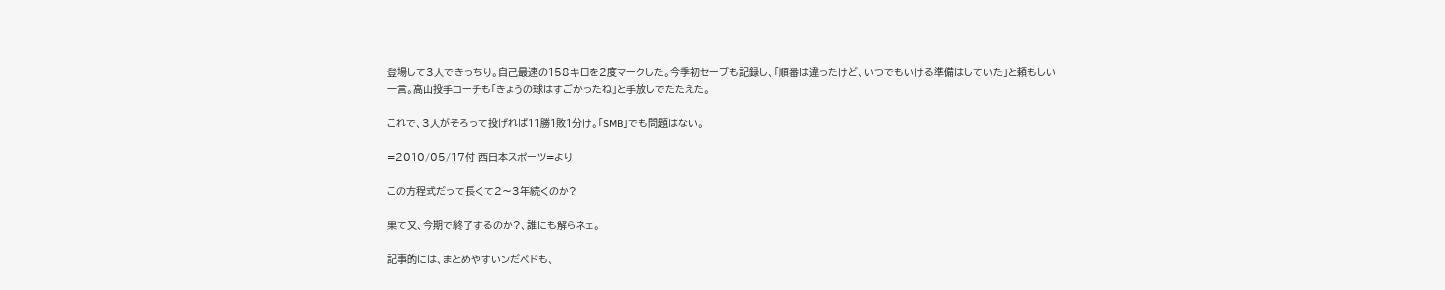登場して3人できっちり。自己最速の158キロを2度マークした。今季初セーブも記録し、「順番は違ったけど、いつでもいける準備はしていた」と頼もしい一言。高山投手コーチも「きょうの球はすごかったね」と手放しでたたえた。

これで、3人がそろって投げれば11勝1敗1分け。「SMB」でも問題はない。

=2010/05/17付 西日本スポーツ=より

この方程式だって長くて2〜3年続くのか?

果て又、今期で終了するのか?、誰にも解らネェ。

記事的には、まとめやすいンだベドも、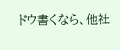ドウ書くなら、他社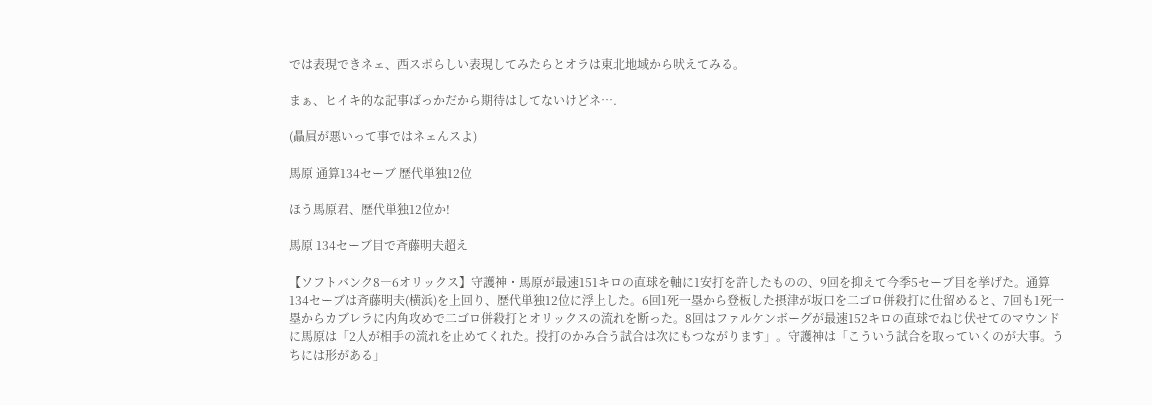では表現できネェ、西スポらしい表現してみたらとオラは東北地域から吠えてみる。

まぁ、ヒイキ的な記事ばっかだから期待はしてないけどネ….

(贔屓が悪いって事ではネェんスよ)

馬原 通算134セーブ 歴代単独12位

ほう馬原君、歴代単独12位か!

馬原 134セーブ目で斉藤明夫超え

【ソフトバンク8―6オリックス】守護神・馬原が最速151キロの直球を軸に1安打を許したものの、9回を抑えて今季5セーブ目を挙げた。通算134セーブは斉藤明夫(横浜)を上回り、歴代単独12位に浮上した。6回1死一塁から登板した摂津が坂口を二ゴロ併殺打に仕留めると、7回も1死一塁からカブレラに内角攻めで二ゴロ併殺打とオリックスの流れを断った。8回はファルケンボーグが最速152キロの直球でねじ伏せてのマウンドに馬原は「2人が相手の流れを止めてくれた。投打のかみ合う試合は次にもつながります」。守護神は「こういう試合を取っていくのが大事。うちには形がある」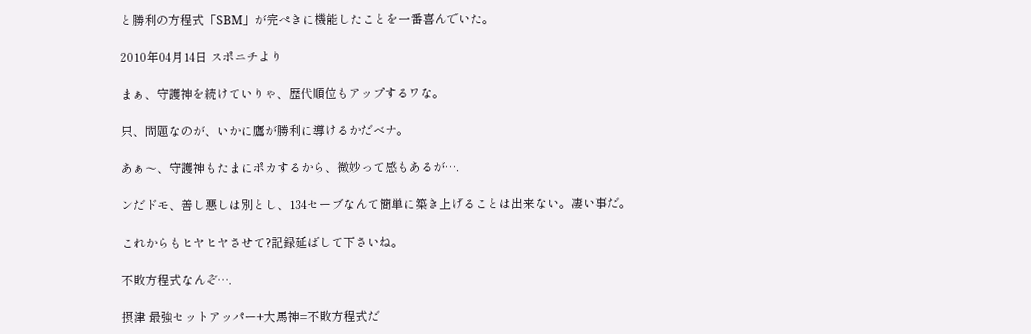と勝利の方程式「SBM」が完ぺきに機能したことを一番喜んでいた。

2010年04月14日 スポニチより

まぁ、守護神を続けていりゃ、歴代順位もアップするワな。

只、問題なのが、いかに鷹が勝利に導けるかだべナ。

あぁ〜、守護神もたまにポカするから、微妙って感もあるが….

ンだドモ、善し悪しは別とし、134セーブなんて簡単に築き上げることは出来ない。凄い事だ。

これからもヒヤヒヤさせて?記録延ばして下さいね。

不敗方程式なんぞ….

摂津 最強セットアッパー+大馬神=不敗方程式だ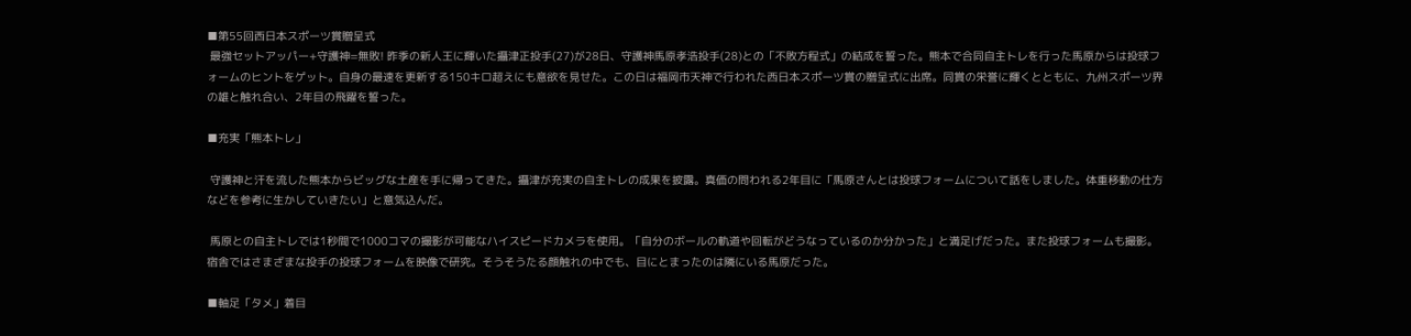■第55回西日本スポーツ賞贈呈式
 最強セットアッパー+守護神=無敗! 昨季の新人王に輝いた攝津正投手(27)が28日、守護神馬原孝浩投手(28)との「不敗方程式」の結成を誓った。熊本で合同自主トレを行った馬原からは投球フォームのヒントをゲット。自身の最速を更新する150キロ超えにも意欲を見せた。この日は福岡市天神で行われた西日本スポーツ賞の贈呈式に出席。同賞の栄誉に輝くとともに、九州スポーツ界の雄と触れ合い、2年目の飛躍を誓った。

■充実「熊本トレ」

 守護神と汗を流した熊本からビッグな土産を手に帰ってきた。攝津が充実の自主トレの成果を披露。真価の問われる2年目に「馬原さんとは投球フォームについて話をしました。体重移動の仕方などを参考に生かしていきたい」と意気込んだ。

 馬原との自主トレでは1秒間で1000コマの撮影が可能なハイスピードカメラを使用。「自分のボールの軌道や回転がどうなっているのか分かった」と満足げだった。また投球フォームも撮影。宿舎ではさまざまな投手の投球フォームを映像で研究。そうそうたる顔触れの中でも、目にとまったのは隣にいる馬原だった。

■軸足「タメ」着目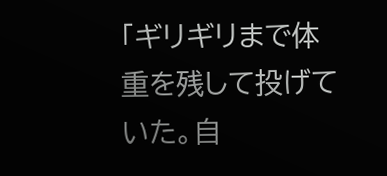「ギリギリまで体重を残して投げていた。自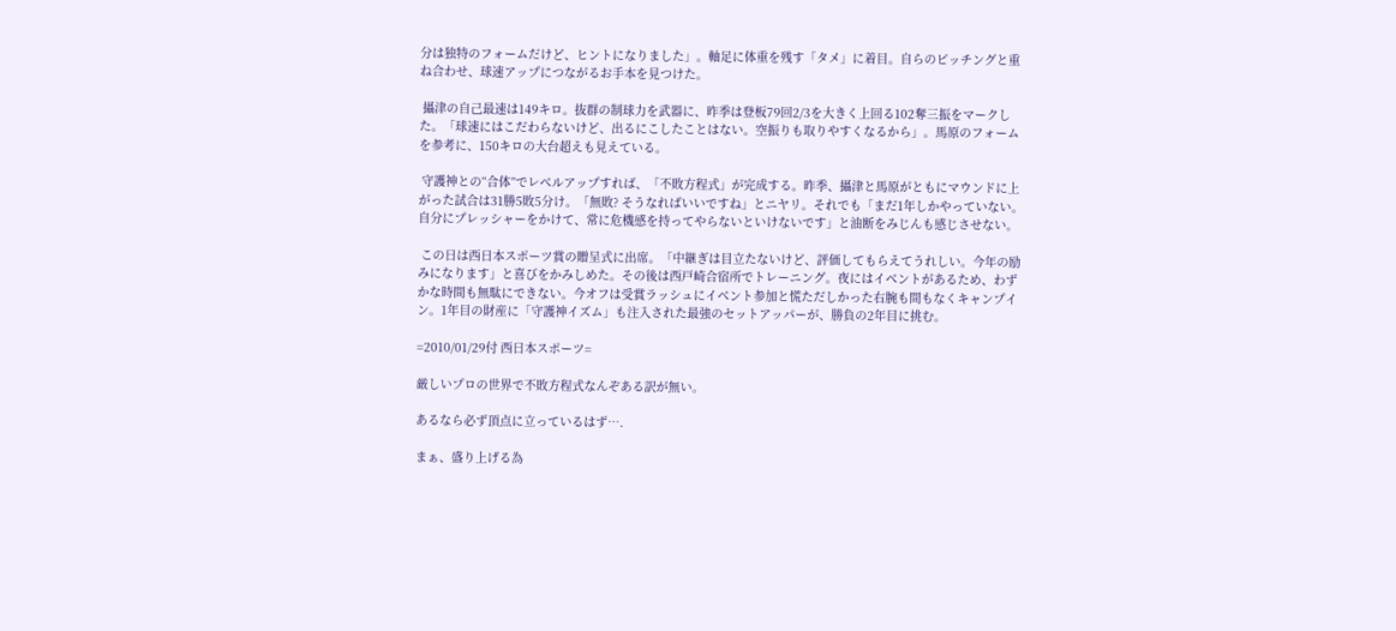分は独特のフォームだけど、ヒントになりました」。軸足に体重を残す「タメ」に着目。自らのピッチングと重ね合わせ、球速アップにつながるお手本を見つけた。

 攝津の自己最速は149キロ。抜群の制球力を武器に、昨季は登板79回2/3を大きく上回る102奪三振をマークした。「球速にはこだわらないけど、出るにこしたことはない。空振りも取りやすくなるから」。馬原のフォームを参考に、150キロの大台超えも見えている。

 守護神との“合体”でレベルアップすれば、「不敗方程式」が完成する。昨季、攝津と馬原がともにマウンドに上がった試合は31勝5敗5分け。「無敗? そうなればいいですね」とニヤリ。それでも「まだ1年しかやっていない。自分にプレッシャーをかけて、常に危機感を持ってやらないといけないです」と油断をみじんも感じさせない。

 この日は西日本スポーツ賞の贈呈式に出席。「中継ぎは目立たないけど、評価してもらえてうれしい。今年の励みになります」と喜びをかみしめた。その後は西戸崎合宿所でトレーニング。夜にはイベントがあるため、わずかな時間も無駄にできない。今オフは受賞ラッシュにイベント参加と慌ただしかった右腕も間もなくキャンプイン。1年目の財産に「守護神イズム」も注入された最強のセットアッパーが、勝負の2年目に挑む。

=2010/01/29付 西日本スポーツ=

厳しいプロの世界で不敗方程式なんぞある訳が無い。

あるなら必ず頂点に立っているはず….

まぁ、盛り上げる為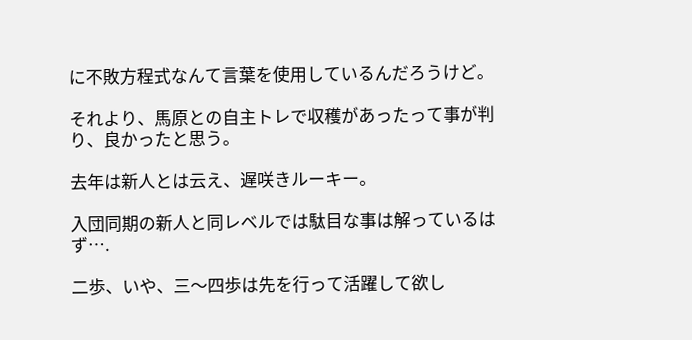に不敗方程式なんて言葉を使用しているんだろうけど。

それより、馬原との自主トレで収穫があったって事が判り、良かったと思う。

去年は新人とは云え、遅咲きルーキー。

入団同期の新人と同レベルでは駄目な事は解っているはず….

二歩、いや、三〜四歩は先を行って活躍して欲し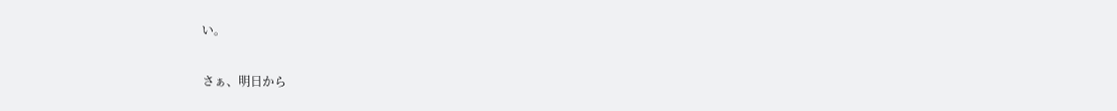い。

さぁ、明日から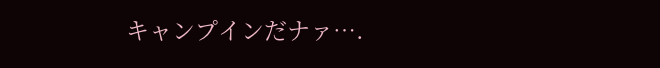キャンプインだナァ….